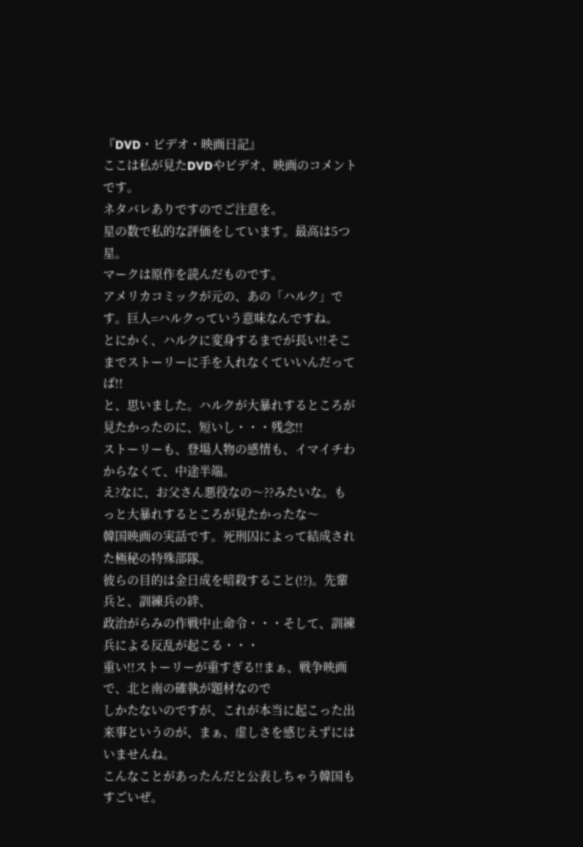『DVD・ビデオ・映画日記』
ここは私が見たDVDやビデオ、映画のコメントです。
ネタバレありですのでご注意を。
星の数で私的な評価をしています。最高は5つ星。
マークは原作を読んだものです。
アメリカコミックが元の、あの「ハルク」です。巨人=ハルクっていう意味なんですね。
とにかく、ハルクに変身するまでが長い!!そこまでストーリーに手を入れなくていいんだってば!!
と、思いました。ハルクが大暴れするところが見たかったのに、短いし・・・残念!!
ストーリーも、登場人物の感情も、イマイチわからなくて、中途半端。
え?なに、お父さん悪役なの〜??みたいな。もっと大暴れするところが見たかったな〜
韓国映画の実話です。死刑囚によって結成された極秘の特殊部隊。
彼らの目的は金日成を暗殺すること(!?)。先輩兵と、訓練兵の絆、
政治がらみの作戦中止命令・・・そして、訓練兵による反乱が起こる・・・
重い!!ストーリーが重すぎる!!まぁ、戦争映画で、北と南の確執が題材なので
しかたないのですが、これが本当に起こった出来事というのが、まぁ、虚しさを感じえずにはいませんね。
こんなことがあったんだと公表しちゃう韓国もすごいぜ。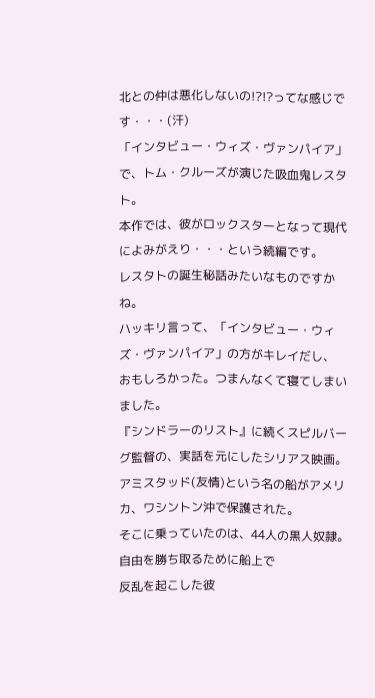北との仲は悪化しないの!?!?ってな感じです・・・(汗)
「インタビュー・ウィズ・ヴァンパイア」で、トム・クルーズが演じた吸血鬼レスタト。
本作では、彼がロックスターとなって現代によみがえり・・・という続編です。
レスタトの誕生秘話みたいなものですかね。
ハッキリ言って、「インタビュー・ウィズ・ヴァンパイア」の方がキレイだし、
おもしろかった。つまんなくて寝てしまいました。
『シンドラーのリスト』に続くスピルバーグ監督の、実話を元にしたシリアス映画。
アミスタッド(友情)という名の船がアメリカ、ワシントン沖で保護された。
そこに乗っていたのは、44人の黒人奴隷。自由を勝ち取るために船上で
反乱を起こした彼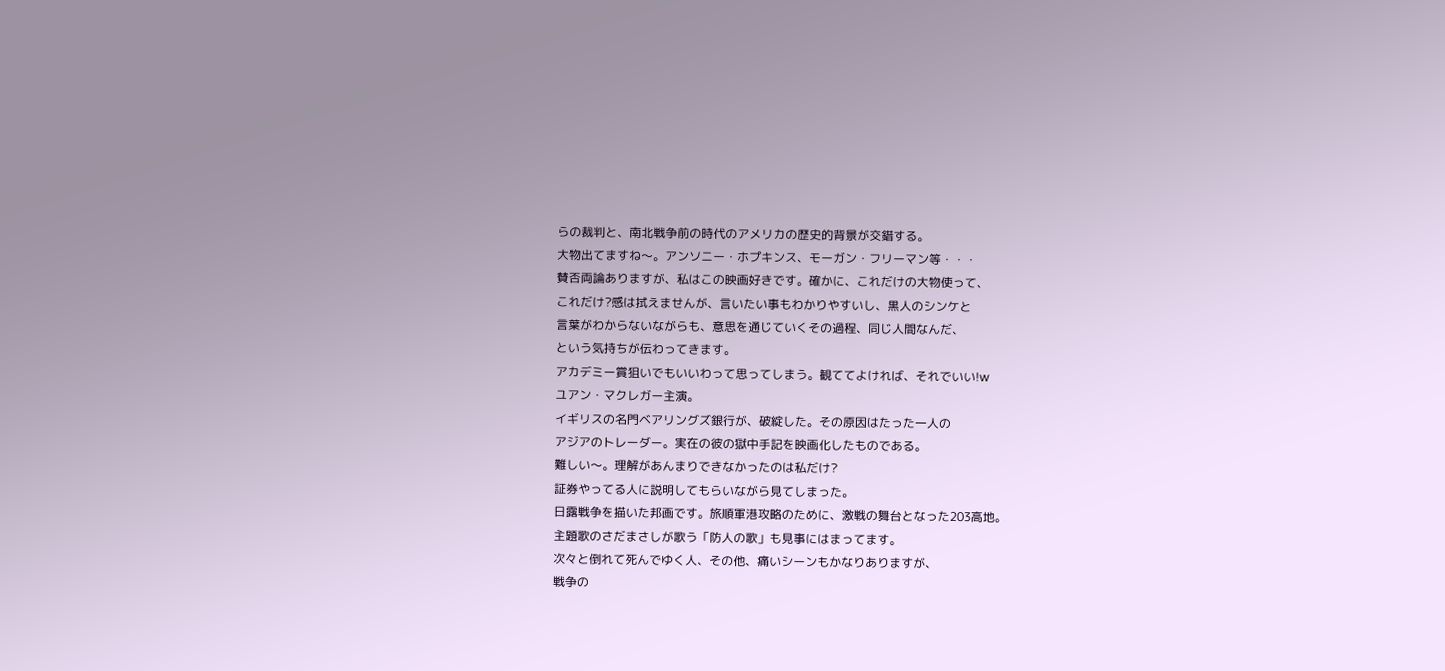らの裁判と、南北戦争前の時代のアメリカの歴史的背景が交錯する。
大物出てますね〜。アンソニー・ホプキンス、モーガン・フリーマン等・・・
賛否両論ありますが、私はこの映画好きです。確かに、これだけの大物使って、
これだけ?感は拭えませんが、言いたい事もわかりやすいし、黒人のシンケと
言葉がわからないながらも、意思を通じていくその過程、同じ人間なんだ、
という気持ちが伝わってきます。
アカデミー賞狙いでもいいわって思ってしまう。観ててよければ、それでいい!w
ユアン・マクレガー主演。
イギリスの名門ベアリングズ銀行が、破綻した。その原因はたった一人の
アジアのトレーダー。実在の彼の獄中手記を映画化したものである。
難しい〜。理解があんまりできなかったのは私だけ?
証券やってる人に説明してもらいながら見てしまった。
日露戦争を描いた邦画です。旅順軍港攻略のために、激戦の舞台となった203高地。
主題歌のさだまさしが歌う「防人の歌」も見事にはまってます。
次々と倒れて死んでゆく人、その他、痛いシーンもかなりありますが、
戦争の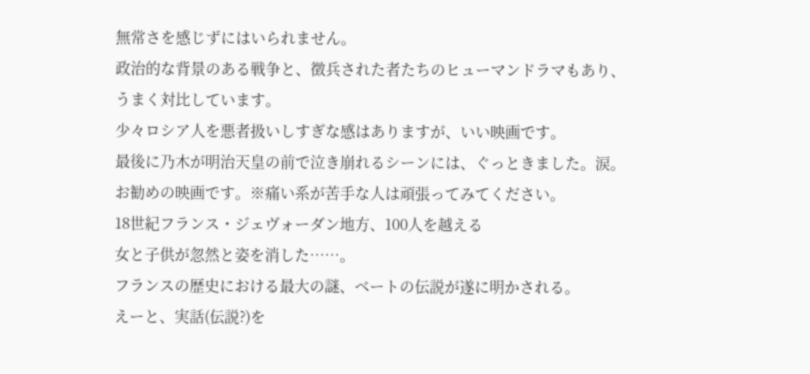無常さを感じずにはいられません。
政治的な背景のある戦争と、徴兵された者たちのヒューマンドラマもあり、
うまく対比しています。
少々ロシア人を悪者扱いしすぎな感はありますが、いい映画です。
最後に乃木が明治天皇の前で泣き崩れるシーンには、ぐっときました。涙。
お勧めの映画です。※痛い系が苦手な人は頑張ってみてください。
18世紀フランス・ジェヴォーダン地方、100人を越える
女と子供が忽然と姿を消した……。
フランスの歴史における最大の謎、ベートの伝説が遂に明かされる。
えーと、実話(伝説?)を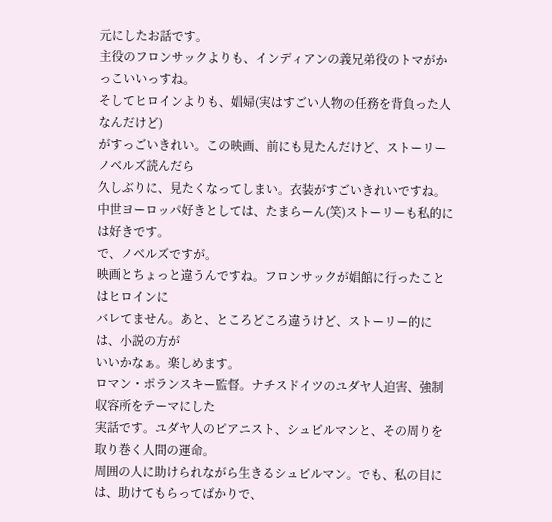元にしたお話です。
主役のフロンサックよりも、インディアンの義兄弟役のトマがかっこいいっすね。
そしてヒロインよりも、娼婦(実はすごい人物の任務を背負った人なんだけど)
がすっごいきれい。この映画、前にも見たんだけど、ストーリーノベルズ読んだら
久しぶりに、見たくなってしまい。衣装がすごいきれいですね。
中世ヨーロッパ好きとしては、たまらーん(笑)ストーリーも私的には好きです。
で、ノベルズですが。
映画とちょっと違うんですね。フロンサックが娼館に行ったことはヒロインに
バレてません。あと、ところどころ違うけど、ストーリー的には、小説の方が
いいかなぁ。楽しめます。
ロマン・ポランスキー監督。ナチスドイツのユダヤ人迫害、強制収容所をテーマにした
実話です。ユダヤ人のピアニスト、シュピルマンと、その周りを取り巻く人間の運命。
周囲の人に助けられながら生きるシュピルマン。でも、私の目には、助けてもらってばかりで、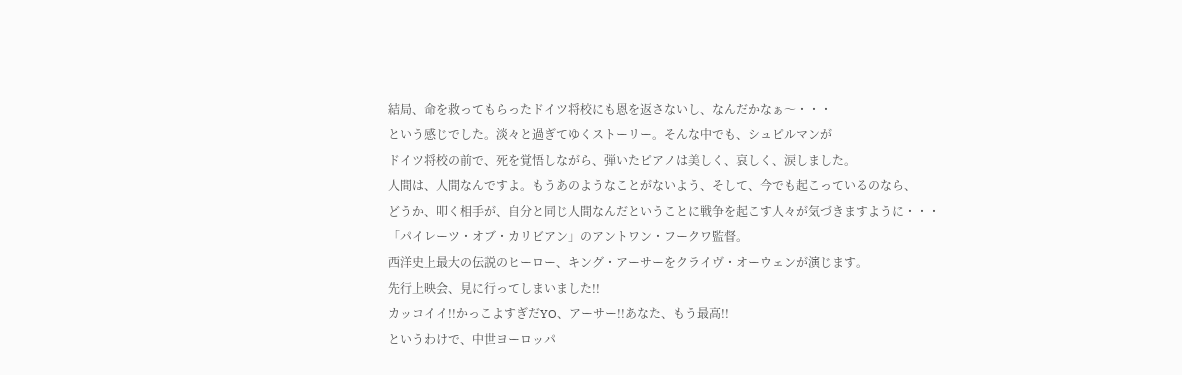結局、命を救ってもらったドイツ将校にも恩を返さないし、なんだかなぁ〜・・・
という感じでした。淡々と過ぎてゆくストーリー。そんな中でも、シュピルマンが
ドイツ将校の前で、死を覚悟しながら、弾いたピアノは美しく、哀しく、涙しました。
人間は、人間なんですよ。もうあのようなことがないよう、そして、今でも起こっているのなら、
どうか、叩く相手が、自分と同じ人間なんだということに戦争を起こす人々が気づきますように・・・
「パイレーツ・オブ・カリビアン」のアントワン・フークワ監督。
西洋史上最大の伝説のヒーロー、キング・アーサーをクライヴ・オーウェンが演じます。
先行上映会、見に行ってしまいました!!
カッコイイ!!かっこよすぎだYO、アーサー!!あなた、もう最高!!
というわけで、中世ヨーロッパ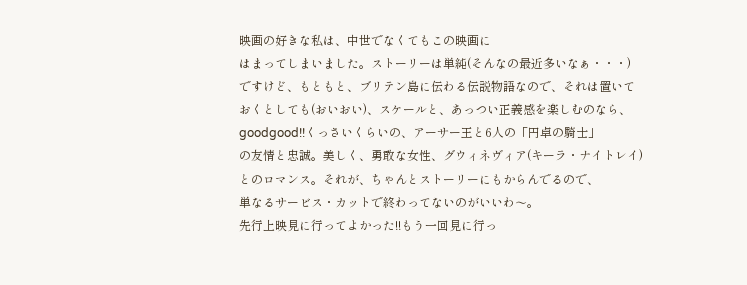映画の好きな私は、中世でなくてもこの映画に
はまってしまいました。ストーリーは単純(そんなの最近多いなぁ・・・)
ですけど、もともと、ブリテン島に伝わる伝説物語なので、それは置いて
おくとしても(おいおい)、スケールと、あっつい正義感を楽しむのなら、
goodgood!!くっさいくらいの、アーサー王と6人の「円卓の騎士」
の友情と忠誠。美しく、勇敢な女性、グウィネヴィア(キーラ・ナイトレイ)
とのロマンス。それが、ちゃんとストーリーにもからんでるので、
単なるサービス・カットで終わってないのがいいわ〜。
先行上映見に行ってよかった!!もう一回見に行っ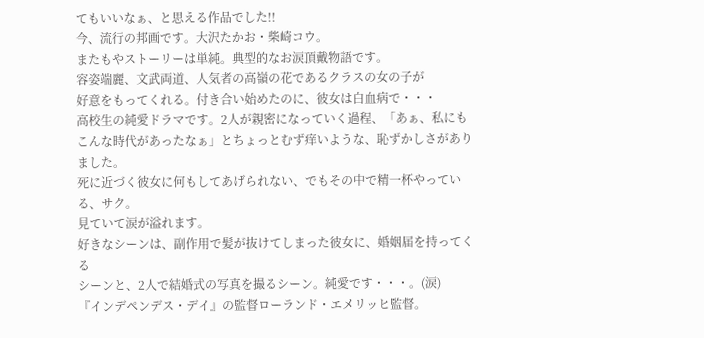てもいいなぁ、と思える作品でした!!
今、流行の邦画です。大沢たかお・柴崎コウ。
またもやストーリーは単純。典型的なお涙頂戴物語です。
容姿端麗、文武両道、人気者の高嶺の花であるクラスの女の子が
好意をもってくれる。付き合い始めたのに、彼女は白血病で・・・
高校生の純愛ドラマです。2人が親密になっていく過程、「あぁ、私にも
こんな時代があったなぁ」とちょっとむず痒いような、恥ずかしさがありました。
死に近づく彼女に何もしてあげられない、でもその中で精一杯やっている、サク。
見ていて涙が溢れます。
好きなシーンは、副作用で髪が抜けてしまった彼女に、婚姻届を持ってくる
シーンと、2人で結婚式の写真を撮るシーン。純愛です・・・。(涙)
『インデペンデス・デイ』の監督ローランド・エメリッヒ監督。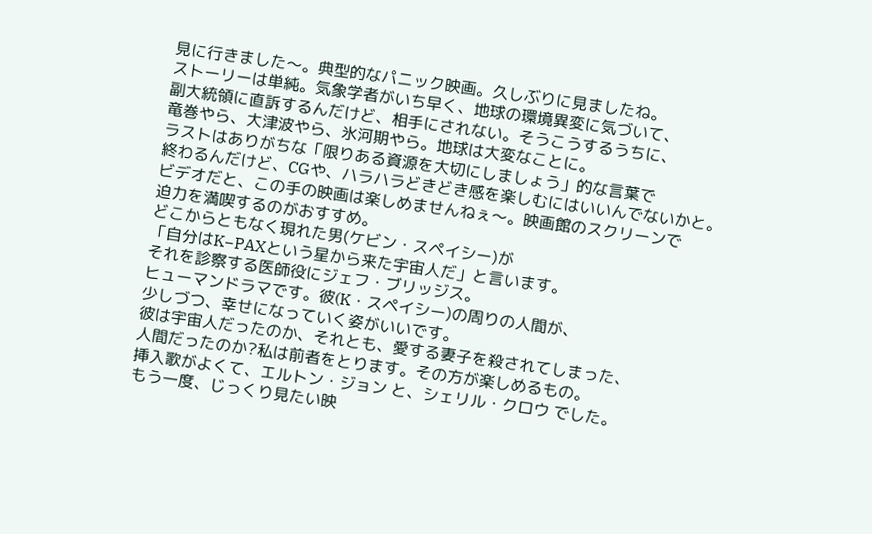見に行きました〜。典型的なパニック映画。久しぶりに見ましたね。
ストーリーは単純。気象学者がいち早く、地球の環境異変に気づいて、
副大統領に直訴するんだけど、相手にされない。そうこうするうちに、
竜巻やら、大津波やら、氷河期やら。地球は大変なことに。
ラストはありがちな「限りある資源を大切にしましょう」的な言葉で
終わるんだけど、CGや、ハラハラどきどき感を楽しむにはいいんでないかと。
ビデオだと、この手の映画は楽しめませんねぇ〜。映画館のスクリーンで
迫力を満喫するのがおすすめ。
どこからともなく現れた男(ケビン・スペイシー)が
「自分はK−PAXという星から来た宇宙人だ」と言います。
それを診察する医師役にジェフ・ブリッジス。
ヒューマンドラマです。彼(K・スペイシー)の周りの人間が、
少しづつ、幸せになっていく姿がいいです。
彼は宇宙人だったのか、それとも、愛する妻子を殺されてしまった、
人間だったのか?私は前者をとります。その方が楽しめるもの。
挿入歌がよくて、エルトン・ジョン と、シェリル・クロウ でした。
もう一度、じっくり見たい映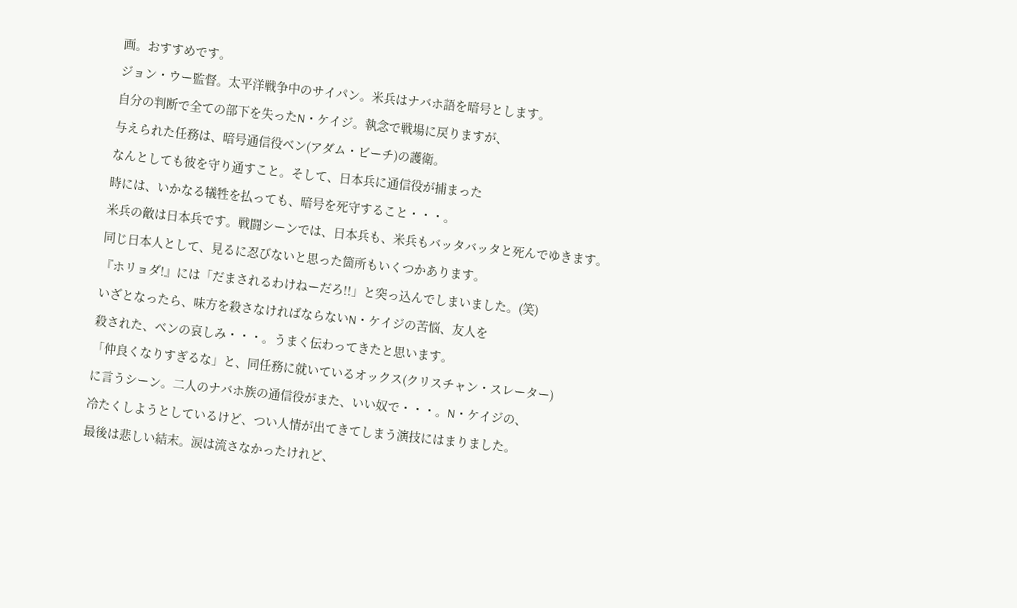画。おすすめです。
ジョン・ウー監督。太平洋戦争中のサイパン。米兵はナバホ語を暗号とします。
自分の判断で全ての部下を失ったN・ケイジ。執念で戦場に戻りますが、
与えられた任務は、暗号通信役ベン(アダム・ビーチ)の護衛。
なんとしても彼を守り通すこと。そして、日本兵に通信役が捕まった
時には、いかなる犠牲を払っても、暗号を死守すること・・・。
米兵の敵は日本兵です。戦闘シーンでは、日本兵も、米兵もバッタバッタと死んでゆきます。
同じ日本人として、見るに忍びないと思った箇所もいくつかあります。
『ホリョダ!』には「だまされるわけねーだろ!!」と突っ込んでしまいました。(笑)
いざとなったら、味方を殺さなければならないN・ケイジの苦悩、友人を
殺された、ベンの哀しみ・・・。うまく伝わってきたと思います。
「仲良くなりすぎるな」と、同任務に就いているオックス(クリスチャン・スレーター)
に言うシーン。二人のナバホ族の通信役がまた、いい奴で・・・。N・ケイジの、
冷たくしようとしているけど、つい人情が出てきてしまう演技にはまりました。
最後は悲しい結末。涙は流さなかったけれど、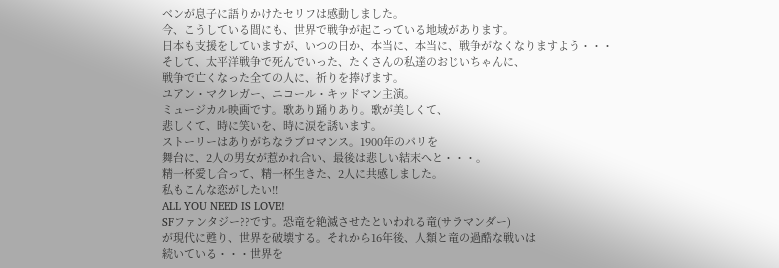ベンが息子に語りかけたセリフは感動しました。
今、こうしている間にも、世界で戦争が起こっている地域があります。
日本も支援をしていますが、いつの日か、本当に、本当に、戦争がなくなりますよう・・・
そして、太平洋戦争で死んでいった、たくさんの私達のおじいちゃんに、
戦争で亡くなった全ての人に、祈りを捧げます。
ユアン・マクレガー、ニコール・キッドマン主演。
ミュージカル映画です。歌あり踊りあり。歌が美しくて、
悲しくて、時に笑いを、時に涙を誘います。
ストーリーはありがちなラブロマンス。1900年のパリを
舞台に、2人の男女が惹かれ合い、最後は悲しい結末へと・・・。
精一杯愛し合って、精一杯生きた、2人に共感しました。
私もこんな恋がしたい!!
ALL YOU NEED IS LOVE!
SFファンタジー??です。恐竜を絶滅させたといわれる竜(サラマンダー)
が現代に甦り、世界を破壊する。それから16年後、人類と竜の過酷な戦いは
続いている・・・世界を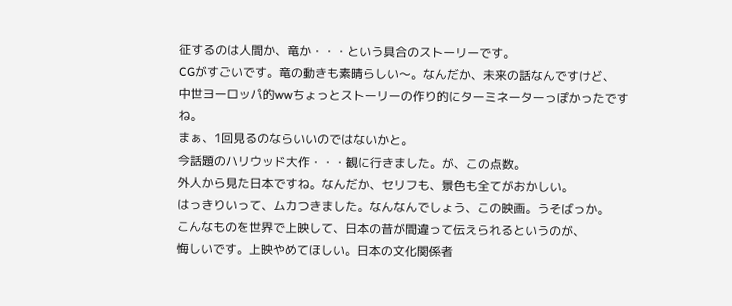征するのは人間か、竜か・・・という具合のストーリーです。
CGがすごいです。竜の動きも素晴らしい〜。なんだか、未来の話なんですけど、
中世ヨーロッパ的wwちょっとストーリーの作り的にターミネーターっぽかったですね。
まぁ、1回見るのならいいのではないかと。
今話題のハリウッド大作・・・観に行きました。が、この点数。
外人から見た日本ですね。なんだか、セリフも、景色も全てがおかしい。
はっきりいって、ムカつきました。なんなんでしょう、この映画。うそばっか。
こんなものを世界で上映して、日本の昔が間違って伝えられるというのが、
悔しいです。上映やめてほしい。日本の文化関係者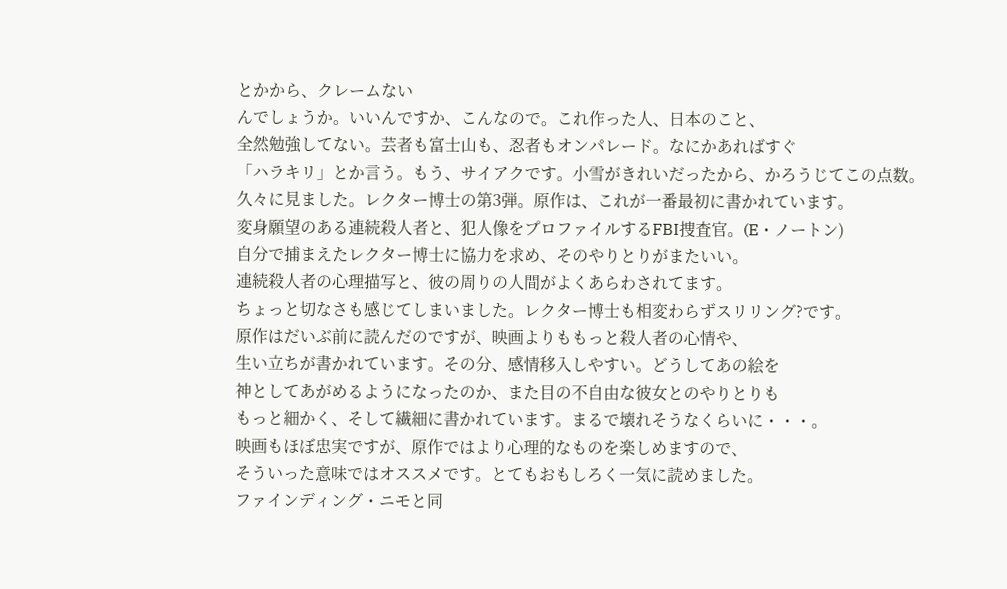とかから、クレームない
んでしょうか。いいんですか、こんなので。これ作った人、日本のこと、
全然勉強してない。芸者も富士山も、忍者もオンパレード。なにかあればすぐ
「ハラキリ」とか言う。もう、サイアクです。小雪がきれいだったから、かろうじてこの点数。
久々に見ました。レクター博士の第3弾。原作は、これが一番最初に書かれています。
変身願望のある連続殺人者と、犯人像をプロファイルするFBI捜査官。(E・ノートン)
自分で捕まえたレクター博士に協力を求め、そのやりとりがまたいい。
連続殺人者の心理描写と、彼の周りの人間がよくあらわされてます。
ちょっと切なさも感じてしまいました。レクター博士も相変わらずスリリング?です。
原作はだいぶ前に読んだのですが、映画よりももっと殺人者の心情や、
生い立ちが書かれています。その分、感情移入しやすい。どうしてあの絵を
神としてあがめるようになったのか、また目の不自由な彼女とのやりとりも
もっと細かく、そして繊細に書かれています。まるで壊れそうなくらいに・・・。
映画もほぼ忠実ですが、原作ではより心理的なものを楽しめますので、
そういった意味ではオススメです。とてもおもしろく一気に読めました。
ファインディング・ニモと同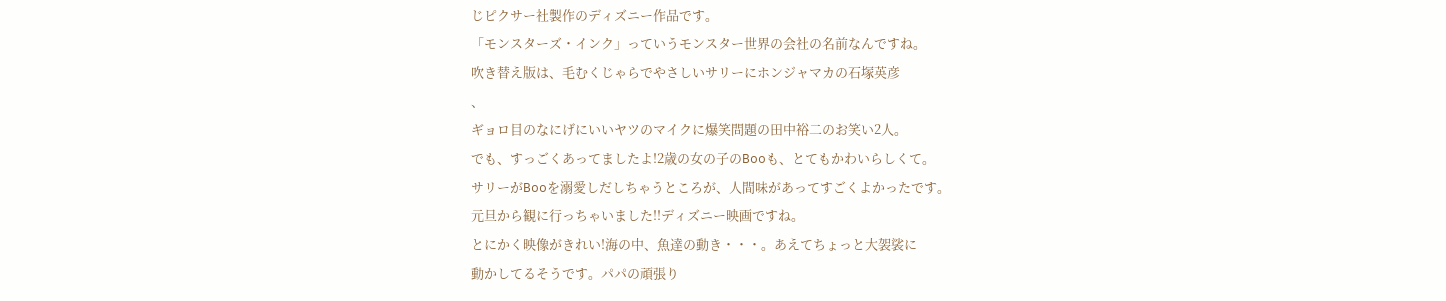じピクサー社製作のディズニー作品です。
「モンスターズ・インク」っていうモンスター世界の会社の名前なんですね。
吹き替え版は、毛むくじゃらでやさしいサリーにホンジャマカの石塚英彦
、
ギョロ目のなにげにいいヤツのマイクに爆笑問題の田中裕二のお笑い2人。
でも、すっごくあってましたよ!2歳の女の子のBooも、とてもかわいらしくて。
サリーがBooを溺愛しだしちゃうところが、人間味があってすごくよかったです。
元旦から観に行っちゃいました!!ディズニー映画ですね。
とにかく映像がきれい!海の中、魚達の動き・・・。あえてちょっと大袈裟に
動かしてるそうです。パパの頑張り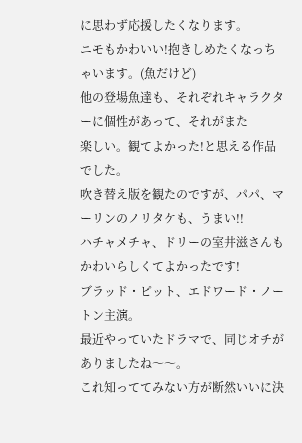に思わず応援したくなります。
ニモもかわいい!抱きしめたくなっちゃいます。(魚だけど)
他の登場魚達も、それぞれキャラクターに個性があって、それがまた
楽しい。観てよかった!と思える作品でした。
吹き替え版を観たのですが、パパ、マーリンのノリタケも、うまい!!
ハチャメチャ、ドリーの室井滋さんもかわいらしくてよかったです!
ブラッド・ピット、エドワード・ノートン主演。
最近やっていたドラマで、同じオチがありましたね〜〜。
これ知っててみない方が断然いいに決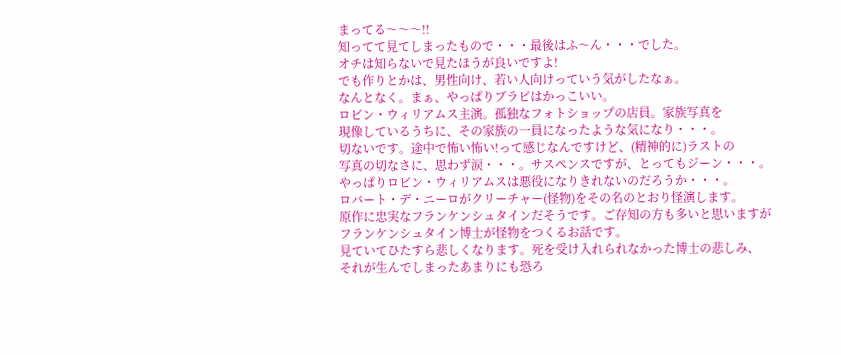まってる〜〜〜!!
知ってて見てしまったもので・・・最後はふ〜ん・・・でした。
オチは知らないで見たほうが良いですよ!
でも作りとかは、男性向け、若い人向けっていう気がしたなぁ。
なんとなく。まぁ、やっぱりブラピはかっこいい。
ロビン・ウィリアムス主演。孤独なフォトショップの店員。家族写真を
現像しているうちに、その家族の一員になったような気になり・・・。
切ないです。途中で怖い怖い!って感じなんですけど、(精神的に)ラストの
写真の切なさに、思わず涙・・・。サスペンスですが、とってもジーン・・・。
やっぱりロビン・ウィリアムスは悪役になりきれないのだろうか・・・。
ロバート・デ・ニーロがクリーチャー(怪物)をその名のとおり怪演します。
原作に忠実なフランケンシュタインだそうです。ご存知の方も多いと思いますが
フランケンシュタイン博士が怪物をつくるお話です。
見ていてひたすら悲しくなります。死を受け入れられなかった博士の悲しみ、
それが生んでしまったあまりにも恐ろ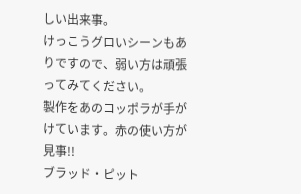しい出来事。
けっこうグロいシーンもありですので、弱い方は頑張ってみてください。
製作をあのコッポラが手がけています。赤の使い方が見事!!
ブラッド・ピット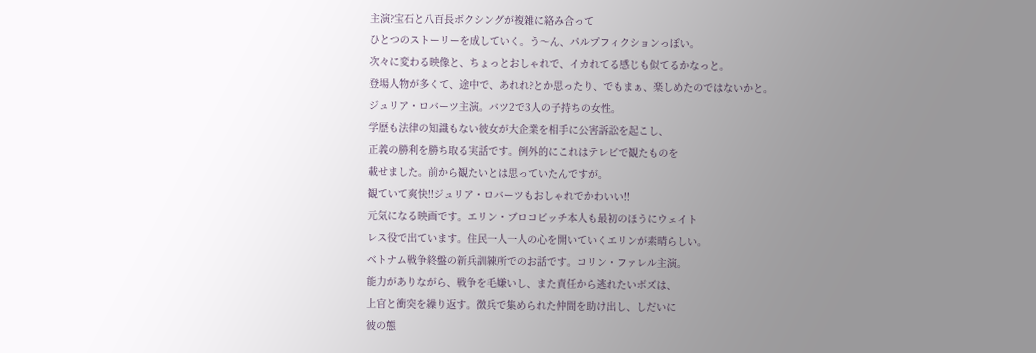主演?宝石と八百長ボクシングが複雑に絡み合って
ひとつのストーリーを成していく。う〜ん、パルプフィクションっぽい。
次々に変わる映像と、ちょっとおしゃれで、イカれてる感じも似てるかなっと。
登場人物が多くて、途中で、あれれ?とか思ったり、でもまぁ、楽しめたのではないかと。
ジュリア・ロバーツ主演。バツ2で3人の子持ちの女性。
学歴も法律の知識もない彼女が大企業を相手に公害訴訟を起こし、
正義の勝利を勝ち取る実話です。例外的にこれはテレビで観たものを
載せました。前から観たいとは思っていたんですが。
観ていて爽快!!ジュリア・ロバーツもおしゃれでかわいい!!
元気になる映画です。エリン・ブロコビッチ本人も最初のほうにウェイト
レス役で出ています。住民一人一人の心を開いていくエリンが素晴らしい。
ベトナム戦争終盤の新兵訓練所でのお話です。コリン・ファレル主演。
能力がありながら、戦争を毛嫌いし、また責任から逃れたいボズは、
上官と衝突を繰り返す。徴兵で集められた仲間を助け出し、しだいに
彼の態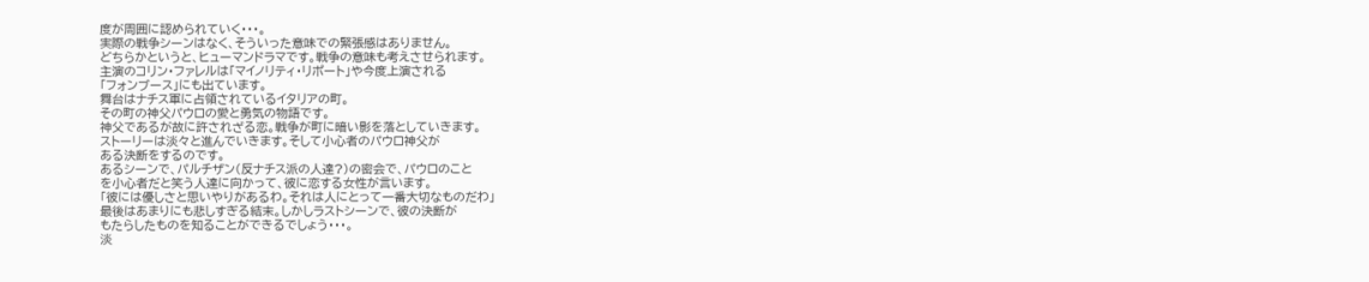度が周囲に認められていく・・・。
実際の戦争シーンはなく、そういった意味での緊張感はありません。
どちらかというと、ヒューマンドラマです。戦争の意味も考えさせられます。
主演のコリン・ファレルは「マイノリティ・リポート」や今度上演される
「フォンブース」にも出ています。
舞台はナチス軍に占領されているイタリアの町。
その町の神父パウロの愛と勇気の物語です。
神父であるが故に許されざる恋。戦争が町に暗い影を落としていきます。
ストーリーは淡々と進んでいきます。そして小心者のパウロ神父が
ある決断をするのです。
あるシーンで、パルチザン(反ナチス派の人達?)の密会で、パウロのこと
を小心者だと笑う人達に向かって、彼に恋する女性が言います。
「彼には優しさと思いやりがあるわ。それは人にとって一番大切なものだわ」
最後はあまりにも悲しすぎる結末。しかしラストシーンで、彼の決断が
もたらしたものを知ることができるでしょう・・・。
淡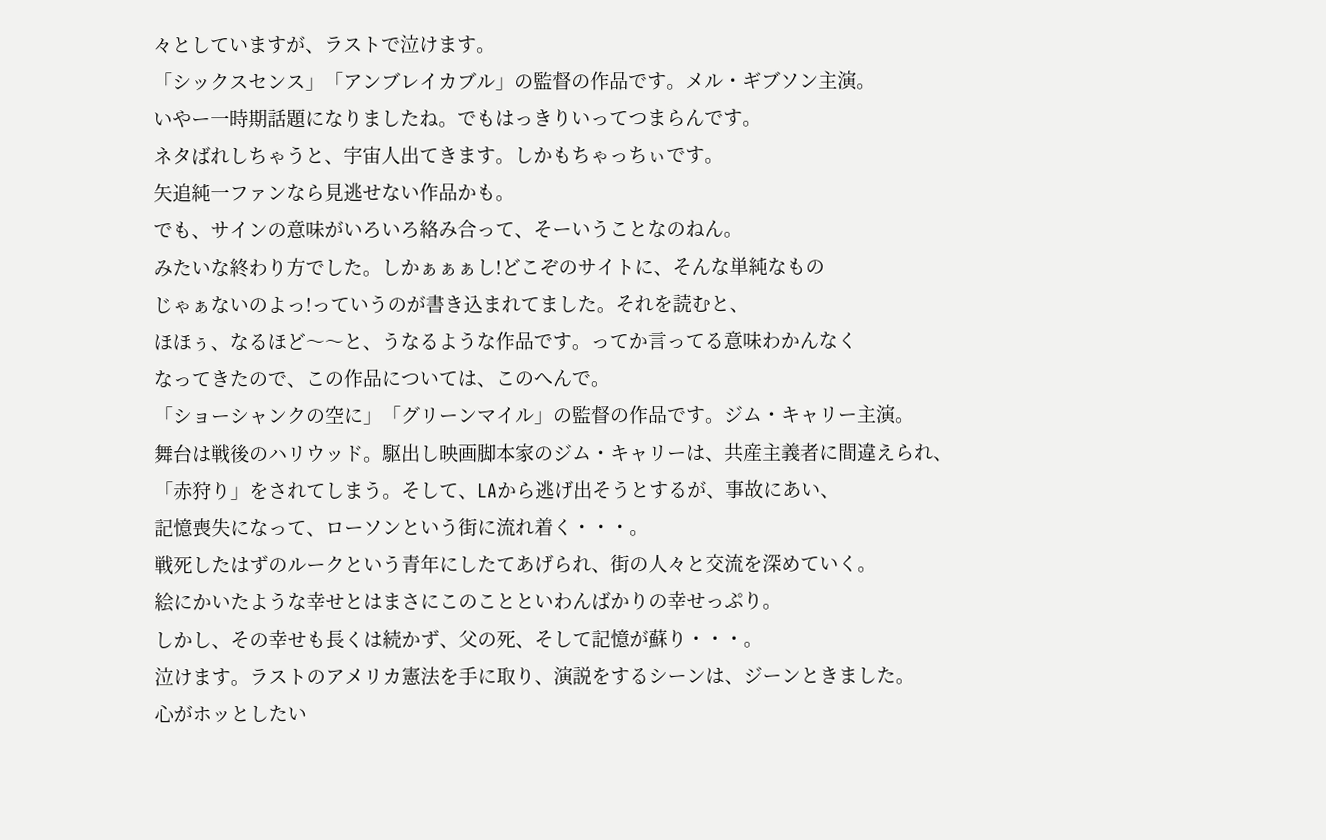々としていますが、ラストで泣けます。
「シックスセンス」「アンブレイカブル」の監督の作品です。メル・ギブソン主演。
いやー一時期話題になりましたね。でもはっきりいってつまらんです。
ネタばれしちゃうと、宇宙人出てきます。しかもちゃっちぃです。
矢追純一ファンなら見逃せない作品かも。
でも、サインの意味がいろいろ絡み合って、そーいうことなのねん。
みたいな終わり方でした。しかぁぁぁし!どこぞのサイトに、そんな単純なもの
じゃぁないのよっ!っていうのが書き込まれてました。それを読むと、
ほほぅ、なるほど〜〜と、うなるような作品です。ってか言ってる意味わかんなく
なってきたので、この作品については、このへんで。
「ショーシャンクの空に」「グリーンマイル」の監督の作品です。ジム・キャリー主演。
舞台は戦後のハリウッド。駆出し映画脚本家のジム・キャリーは、共産主義者に間違えられ、
「赤狩り」をされてしまう。そして、LAから逃げ出そうとするが、事故にあい、
記憶喪失になって、ローソンという街に流れ着く・・・。
戦死したはずのルークという青年にしたてあげられ、街の人々と交流を深めていく。
絵にかいたような幸せとはまさにこのことといわんばかりの幸せっぷり。
しかし、その幸せも長くは続かず、父の死、そして記憶が蘇り・・・。
泣けます。ラストのアメリカ憲法を手に取り、演説をするシーンは、ジーンときました。
心がホッとしたい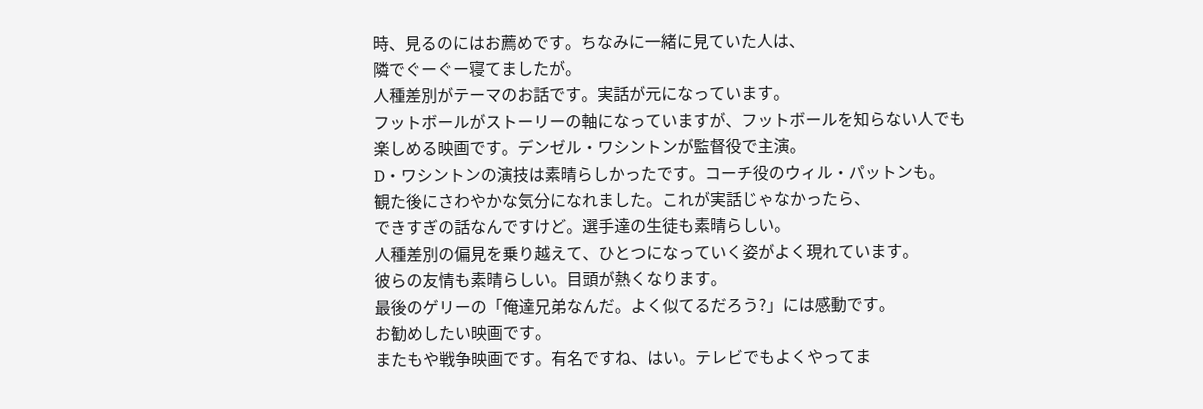時、見るのにはお薦めです。ちなみに一緒に見ていた人は、
隣でぐーぐー寝てましたが。
人種差別がテーマのお話です。実話が元になっています。
フットボールがストーリーの軸になっていますが、フットボールを知らない人でも
楽しめる映画です。デンゼル・ワシントンが監督役で主演。
D・ワシントンの演技は素晴らしかったです。コーチ役のウィル・パットンも。
観た後にさわやかな気分になれました。これが実話じゃなかったら、
できすぎの話なんですけど。選手達の生徒も素晴らしい。
人種差別の偏見を乗り越えて、ひとつになっていく姿がよく現れています。
彼らの友情も素晴らしい。目頭が熱くなります。
最後のゲリーの「俺達兄弟なんだ。よく似てるだろう?」には感動です。
お勧めしたい映画です。
またもや戦争映画です。有名ですね、はい。テレビでもよくやってま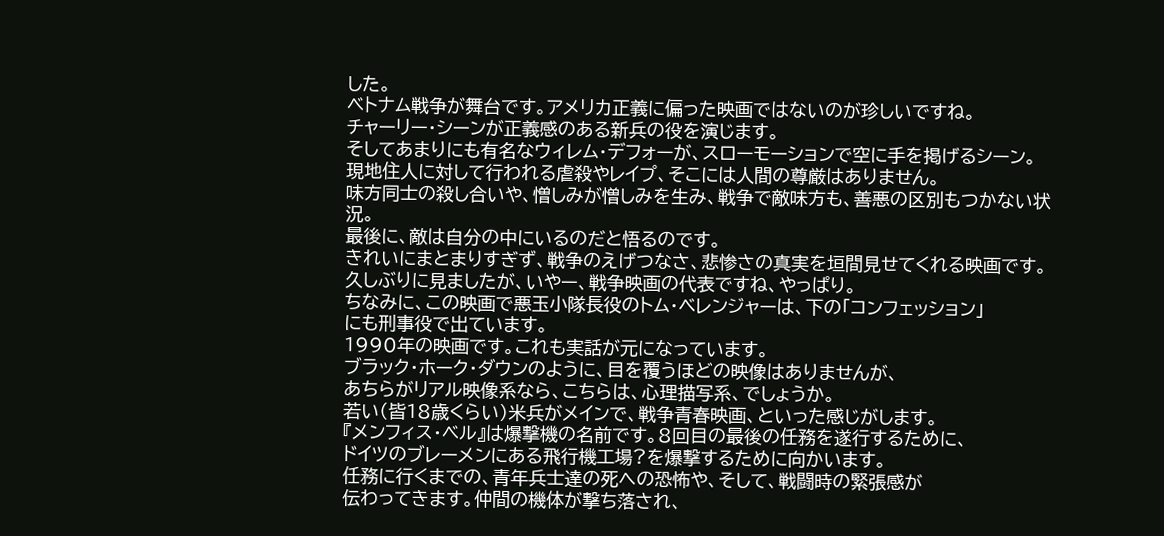した。
ベトナム戦争が舞台です。アメリカ正義に偏った映画ではないのが珍しいですね。
チャーリー・シーンが正義感のある新兵の役を演じます。
そしてあまりにも有名なウィレム・デフォーが、スローモーションで空に手を掲げるシーン。
現地住人に対して行われる虐殺やレイプ、そこには人間の尊厳はありません。
味方同士の殺し合いや、憎しみが憎しみを生み、戦争で敵味方も、善悪の区別もつかない状況。
最後に、敵は自分の中にいるのだと悟るのです。
きれいにまとまりすぎず、戦争のえげつなさ、悲惨さの真実を垣間見せてくれる映画です。
久しぶりに見ましたが、いやー、戦争映画の代表ですね、やっぱり。
ちなみに、この映画で悪玉小隊長役のトム・ベレンジャーは、下の「コンフェッション」
にも刑事役で出ています。
1990年の映画です。これも実話が元になっています。
ブラック・ホーク・ダウンのように、目を覆うほどの映像はありませんが、
あちらがリアル映像系なら、こちらは、心理描写系、でしょうか。
若い(皆18歳くらい)米兵がメインで、戦争青春映画、といった感じがします。
『メンフィス・ベル』は爆撃機の名前です。8回目の最後の任務を遂行するために、
ドイツのブレーメンにある飛行機工場?を爆撃するために向かいます。
任務に行くまでの、青年兵士達の死への恐怖や、そして、戦闘時の緊張感が
伝わってきます。仲間の機体が撃ち落され、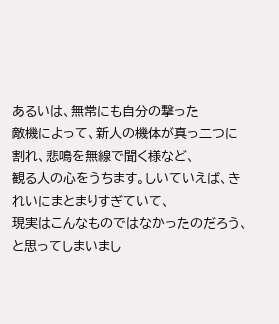あるいは、無常にも自分の撃った
敵機によって、新人の機体が真っ二つに割れ、悲鳴を無線で聞く様など、
観る人の心をうちます。しいていえば、きれいにまとまりすぎていて、
現実はこんなものではなかったのだろう、と思ってしまいまし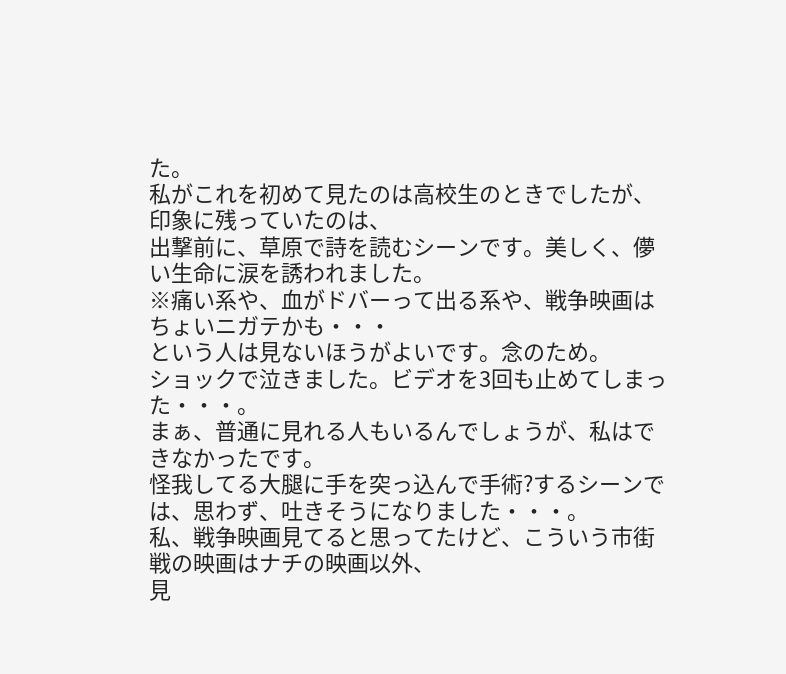た。
私がこれを初めて見たのは高校生のときでしたが、印象に残っていたのは、
出撃前に、草原で詩を読むシーンです。美しく、儚い生命に涙を誘われました。
※痛い系や、血がドバーって出る系や、戦争映画はちょいニガテかも・・・
という人は見ないほうがよいです。念のため。
ショックで泣きました。ビデオを3回も止めてしまった・・・。
まぁ、普通に見れる人もいるんでしょうが、私はできなかったです。
怪我してる大腿に手を突っ込んで手術?するシーンでは、思わず、吐きそうになりました・・・。
私、戦争映画見てると思ってたけど、こういう市街戦の映画はナチの映画以外、
見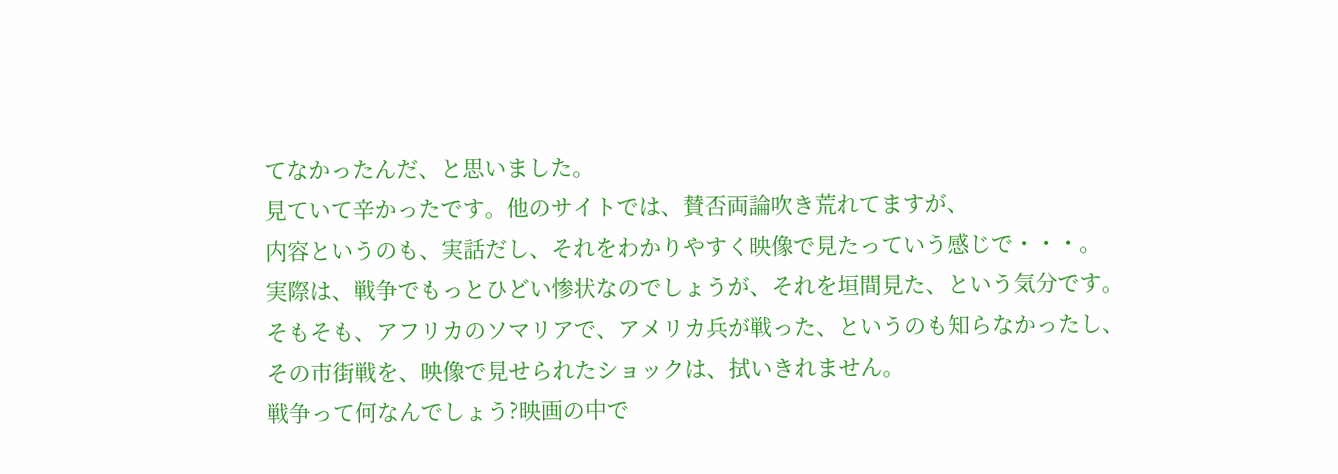てなかったんだ、と思いました。
見ていて辛かったです。他のサイトでは、賛否両論吹き荒れてますが、
内容というのも、実話だし、それをわかりやすく映像で見たっていう感じで・・・。
実際は、戦争でもっとひどい惨状なのでしょうが、それを垣間見た、という気分です。
そもそも、アフリカのソマリアで、アメリカ兵が戦った、というのも知らなかったし、
その市街戦を、映像で見せられたショックは、拭いきれません。
戦争って何なんでしょう?映画の中で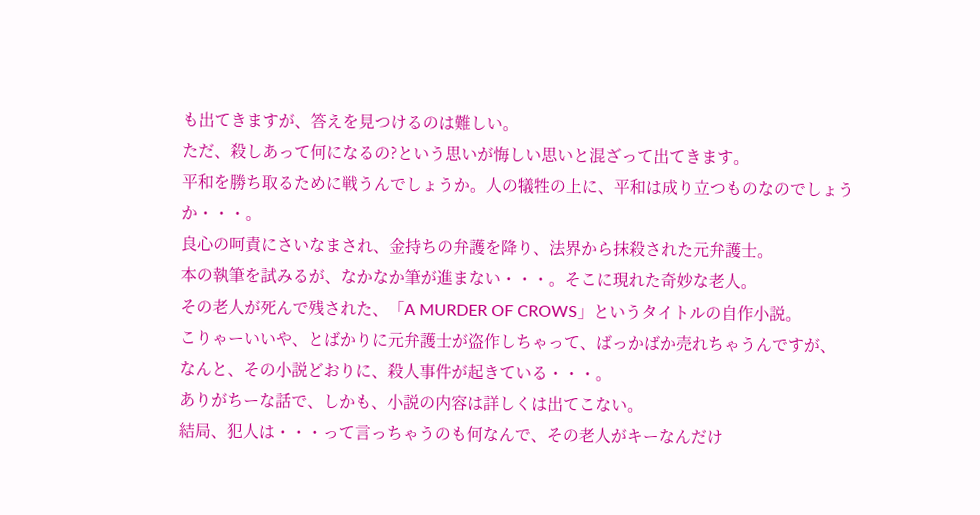も出てきますが、答えを見つけるのは難しい。
ただ、殺しあって何になるの?という思いが悔しい思いと混ざって出てきます。
平和を勝ち取るために戦うんでしょうか。人の犠牲の上に、平和は成り立つものなのでしょうか・・・。
良心の呵責にさいなまされ、金持ちの弁護を降り、法界から抹殺された元弁護士。
本の執筆を試みるが、なかなか筆が進まない・・・。そこに現れた奇妙な老人。
その老人が死んで残された、「A MURDER OF CROWS」というタイトルの自作小説。
こりゃーいいや、とばかりに元弁護士が盗作しちゃって、ばっかばか売れちゃうんですが、
なんと、その小説どおりに、殺人事件が起きている・・・。
ありがちーな話で、しかも、小説の内容は詳しくは出てこない。
結局、犯人は・・・って言っちゃうのも何なんで、その老人がキーなんだけ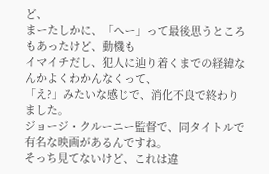ど、
まーたしかに、「へー」って最後思うところもあったけど、動機も
イマイチだし、犯人に辿り着くまでの経緯なんかよくわかんなくって、
「え?」みたいな感じで、消化不良で終わりました。
ジョージ・クルーニー監督で、同タイトルで有名な映画があるんですね。
そっち見てないけど、これは違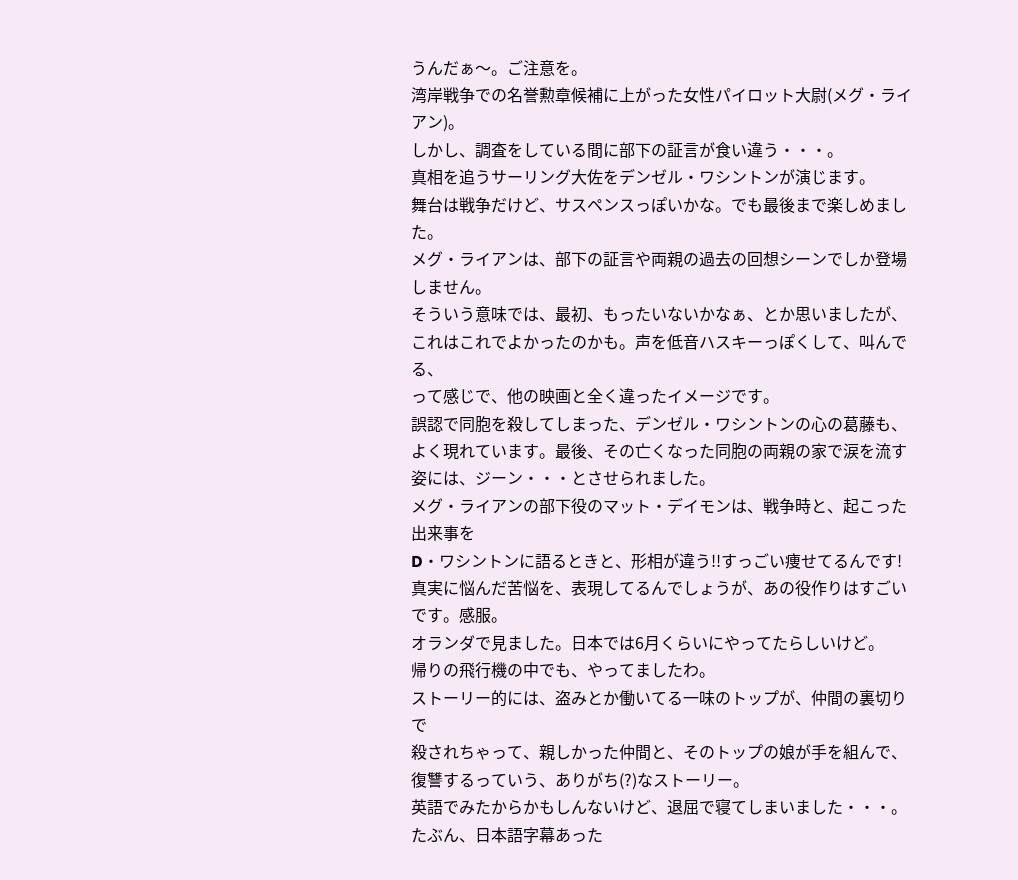うんだぁ〜。ご注意を。
湾岸戦争での名誉勲章候補に上がった女性パイロット大尉(メグ・ライアン)。
しかし、調査をしている間に部下の証言が食い違う・・・。
真相を追うサーリング大佐をデンゼル・ワシントンが演じます。
舞台は戦争だけど、サスペンスっぽいかな。でも最後まで楽しめました。
メグ・ライアンは、部下の証言や両親の過去の回想シーンでしか登場しません。
そういう意味では、最初、もったいないかなぁ、とか思いましたが、
これはこれでよかったのかも。声を低音ハスキーっぽくして、叫んでる、
って感じで、他の映画と全く違ったイメージです。
誤認で同胞を殺してしまった、デンゼル・ワシントンの心の葛藤も、
よく現れています。最後、その亡くなった同胞の両親の家で涙を流す
姿には、ジーン・・・とさせられました。
メグ・ライアンの部下役のマット・デイモンは、戦争時と、起こった出来事を
D・ワシントンに語るときと、形相が違う!!すっごい痩せてるんです!
真実に悩んだ苦悩を、表現してるんでしょうが、あの役作りはすごいです。感服。
オランダで見ました。日本では6月くらいにやってたらしいけど。
帰りの飛行機の中でも、やってましたわ。
ストーリー的には、盗みとか働いてる一味のトップが、仲間の裏切りで
殺されちゃって、親しかった仲間と、そのトップの娘が手を組んで、
復讐するっていう、ありがち(?)なストーリー。
英語でみたからかもしんないけど、退屈で寝てしまいました・・・。
たぶん、日本語字幕あった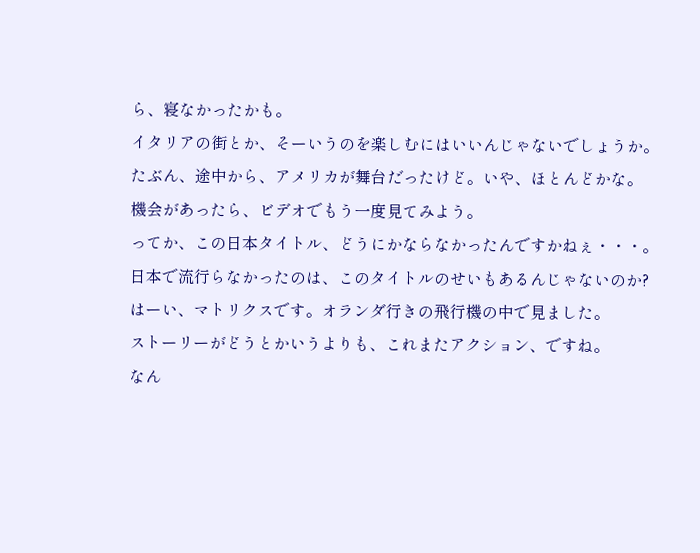ら、寝なかったかも。
イタリアの街とか、そーいうのを楽しむにはいいんじゃないでしょうか。
たぶん、途中から、アメリカが舞台だったけど。いや、ほとんどかな。
機会があったら、ビデオでもう一度見てみよう。
ってか、この日本タイトル、どうにかならなかったんですかねぇ・・・。
日本で流行らなかったのは、このタイトルのせいもあるんじゃないのか?
はーい、マトリクスです。オランダ行きの飛行機の中で見ました。
ストーリーがどうとかいうよりも、これまたアクション、ですね。
なん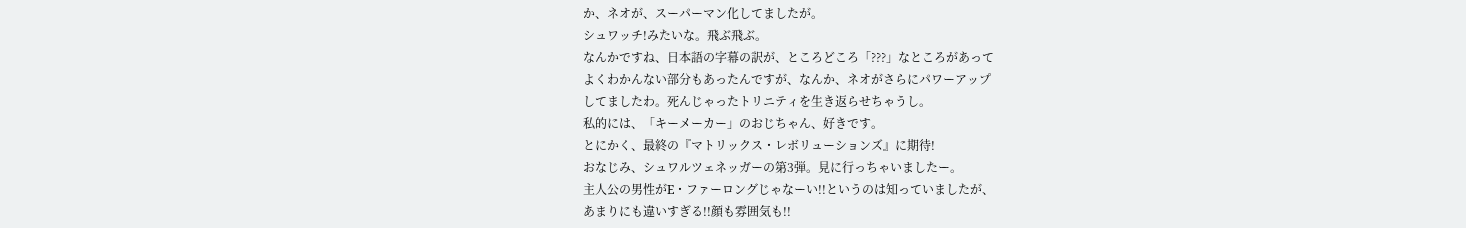か、ネオが、スーパーマン化してましたが。
シュワッチ!みたいな。飛ぶ飛ぶ。
なんかですね、日本語の字幕の訳が、ところどころ「???」なところがあって
よくわかんない部分もあったんですが、なんか、ネオがさらにパワーアップ
してましたわ。死んじゃったトリニティを生き返らせちゃうし。
私的には、「キーメーカー」のおじちゃん、好きです。
とにかく、最終の『マトリックス・レボリューションズ』に期待!
おなじみ、シュワルツェネッガーの第3弾。見に行っちゃいましたー。
主人公の男性がE・ファーロングじゃなーい!!というのは知っていましたが、
あまりにも違いすぎる!!顔も雰囲気も!!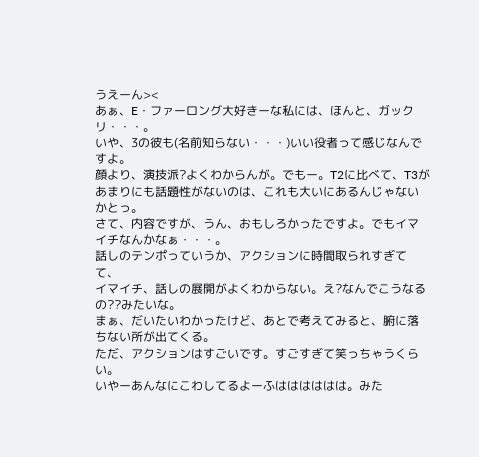うえーん><
あぁ、E・ファーロング大好きーな私には、ほんと、ガックリ・・・。
いや、3の彼も(名前知らない・・・)いい役者って感じなんですよ。
顔より、演技派?よくわからんが。でもー。T2に比べて、T3が
あまりにも話題性がないのは、これも大いにあるんじゃないかとっ。
さて、内容ですが、うん、おもしろかったですよ。でもイマイチなんかなぁ・・・。
話しのテンポっていうか、アクションに時間取られすぎてて、
イマイチ、話しの展開がよくわからない。え?なんでこうなるの??みたいな。
まぁ、だいたいわかったけど、あとで考えてみると、腑に落ちない所が出てくる。
ただ、アクションはすごいです。すごすぎて笑っちゃうくらい。
いやーあんなにこわしてるよーふはははははは。みた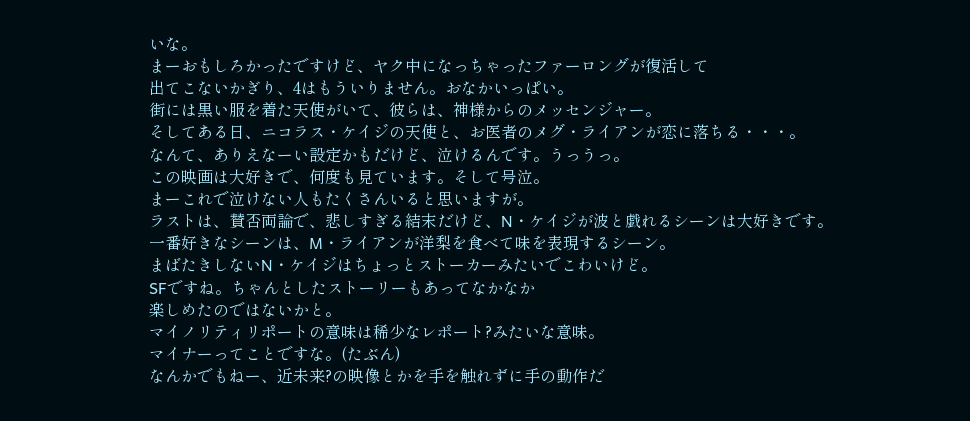いな。
まーおもしろかったですけど、ヤク中になっちゃったファーロングが復活して
出てこないかぎり、4はもういりません。おなかいっぱい。
街には黒い服を着た天使がいて、彼らは、神様からのメッセンジャー。
そしてある日、ニコラス・ケイジの天使と、お医者のメグ・ライアンが恋に落ちる・・・。
なんて、ありえなーい設定かもだけど、泣けるんです。うっうっ。
この映画は大好きで、何度も見ています。そして号泣。
まーこれで泣けない人もたくさんいると思いますが。
ラストは、賛否両論で、悲しすぎる結末だけど、N・ケイジが波と戯れるシーンは大好きです。
一番好きなシーンは、M・ライアンが洋梨を食べて味を表現するシーン。
まばたきしないN・ケイジはちょっとストーカーみたいでこわいけど。
SFですね。ちゃんとしたストーリーもあってなかなか
楽しめたのではないかと。
マイノリティリポートの意味は稀少なレポート?みたいな意味。
マイナーってことですな。(たぶん)
なんかでもねー、近未来?の映像とかを手を触れずに手の動作だ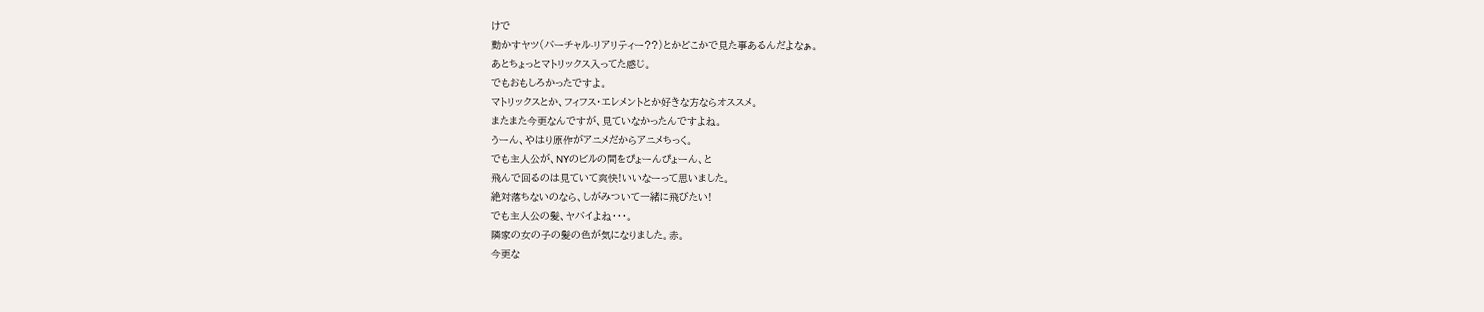けで
動かすヤツ(バーチャル-リアリティー??)とかどこかで見た事あるんだよなぁ。
あとちょっとマトリックス入ってた感じ。
でもおもしろかったですよ。
マトリックスとか、フィフス・エレメントとか好きな方ならオススメ。
またまた今更なんですが、見ていなかったんですよね。
うーん、やはり原作がアニメだからアニメちっく。
でも主人公が、NYのビルの間をぴょーんぴょーん、と
飛んで回るのは見ていて爽快!いいなーって思いました。
絶対落ちないのなら、しがみついて一緒に飛びたい!
でも主人公の髪、ヤバイよね・・・。
隣家の女の子の髪の色が気になりました。赤。
今更な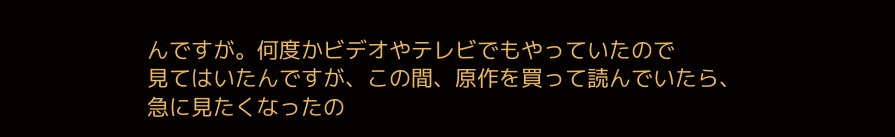んですが。何度かビデオやテレビでもやっていたので
見てはいたんですが、この間、原作を買って読んでいたら、
急に見たくなったの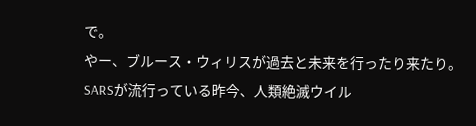で。
やー、ブルース・ウィリスが過去と未来を行ったり来たり。
SARSが流行っている昨今、人類絶滅ウイル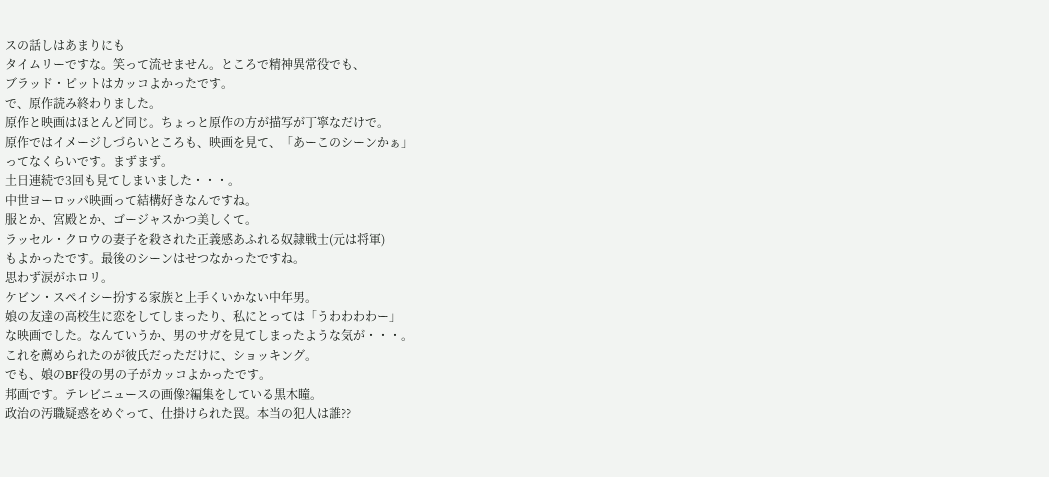スの話しはあまりにも
タイムリーですな。笑って流せません。ところで精神異常役でも、
ブラッド・ピットはカッコよかったです。
で、原作読み終わりました。
原作と映画はほとんど同じ。ちょっと原作の方が描写が丁寧なだけで。
原作ではイメージしづらいところも、映画を見て、「あーこのシーンかぁ」
ってなくらいです。まずまず。
土日連続で3回も見てしまいました・・・。
中世ヨーロッパ映画って結構好きなんですね。
服とか、宮殿とか、ゴージャスかつ美しくて。
ラッセル・クロウの妻子を殺された正義感あふれる奴隷戦士(元は将軍)
もよかったです。最後のシーンはせつなかったですね。
思わず涙がホロリ。
ケビン・スペイシー扮する家族と上手くいかない中年男。
娘の友達の高校生に恋をしてしまったり、私にとっては「うわわわわー」
な映画でした。なんていうか、男のサガを見てしまったような気が・・・。
これを薦められたのが彼氏だっただけに、ショッキング。
でも、娘のBF役の男の子がカッコよかったです。
邦画です。テレビニュースの画像?編集をしている黒木瞳。
政治の汚職疑惑をめぐって、仕掛けられた罠。本当の犯人は誰??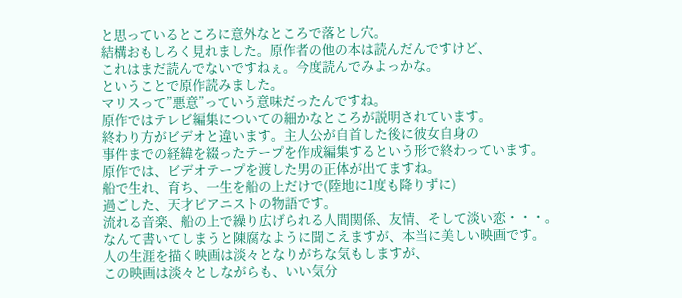と思っているところに意外なところで落とし穴。
結構おもしろく見れました。原作者の他の本は読んだんですけど、
これはまだ読んでないですねぇ。今度読んでみよっかな。
ということで原作読みました。
マリスって”悪意”っていう意味だったんですね。
原作ではテレビ編集についての細かなところが説明されています。
終わり方がビデオと違います。主人公が自首した後に彼女自身の
事件までの経緯を綴ったテープを作成編集するという形で終わっています。
原作では、ビデオテープを渡した男の正体が出てますね。
船で生れ、育ち、一生を船の上だけで(陸地に1度も降りずに)
過ごした、天才ピアニストの物語です。
流れる音楽、船の上で繰り広げられる人間関係、友情、そして淡い恋・・・。
なんて書いてしまうと陳腐なように聞こえますが、本当に美しい映画です。
人の生涯を描く映画は淡々となりがちな気もしますが、
この映画は淡々としながらも、いい気分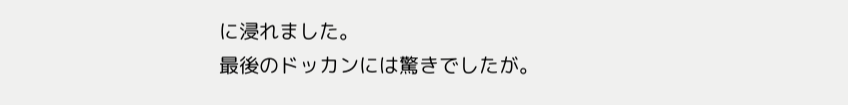に浸れました。
最後のドッカンには驚きでしたが。